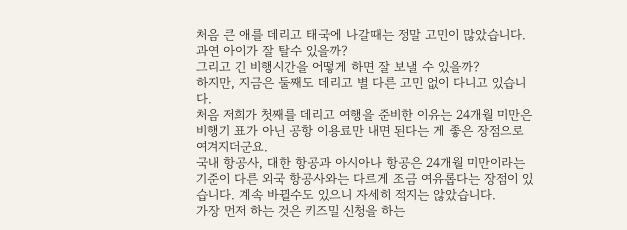처음 큰 애를 데리고 태국에 나갈때는 정말 고민이 많았습니다.
과연 아이가 잘 탈수 있을까?
그리고 긴 비행시간을 어떻게 하면 잘 보낼 수 있을까?
하지만, 지금은 둘째도 데리고 별 다른 고민 없이 다니고 있습니다.
처음 저희가 첫째를 데리고 여행을 준비한 이유는 24개월 미만은 비행기 표가 아닌 공항 이용료만 내면 된다는 게 좋은 장점으로 여겨지더군요.
국내 항공사, 대한 항공과 아시아나 항공은 24개월 미만이라는 기준이 다른 외국 항공사와는 다르게 조금 여유롭다는 장점이 있습니다. 계속 바뀔수도 있으니 자세히 적지는 않았습니다.
가장 먼저 하는 것은 키즈밀 신청을 하는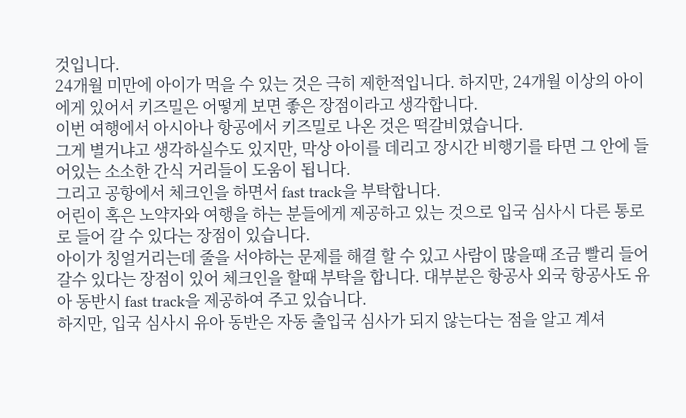것입니다.
24개월 미만에 아이가 먹을 수 있는 것은 극히 제한적입니다. 하지만, 24개월 이상의 아이에게 있어서 키즈밀은 어떻게 보면 좋은 장점이라고 생각합니다.
이번 여행에서 아시아나 항공에서 키즈밀로 나온 것은 떡갈비였습니다.
그게 별거냐고 생각하실수도 있지만, 막상 아이를 데리고 장시간 비행기를 타면 그 안에 들어있는 소소한 간식 거리들이 도움이 됩니다.
그리고 공항에서 체크인을 하면서 fast track을 부탁합니다.
어린이 혹은 노약자와 여행을 하는 분들에게 제공하고 있는 것으로 입국 심사시 다른 통로로 들어 갈 수 있다는 장점이 있습니다.
아이가 칭얼거리는데 줄을 서야하는 문제를 해결 할 수 있고 사람이 많을때 조금 빨리 들어 갈수 있다는 장점이 있어 체크인을 할때 부탁을 합니다. 대부분은 항공사 외국 항공사도 유아 동반시 fast track을 제공하여 주고 있습니다.
하지만, 입국 심사시 유아 동반은 자동 출입국 심사가 되지 않는다는 점을 알고 계셔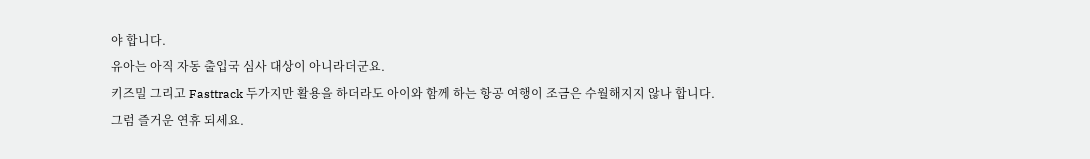야 합니다.
유아는 아직 자동 출입국 심사 대상이 아니라더군요.
키즈밀 그리고 Fasttrack 두가지만 활용을 하더라도 아이와 함께 하는 항공 여행이 조금은 수월해지지 않나 합니다.
그럼 즐거운 연휴 되세요.